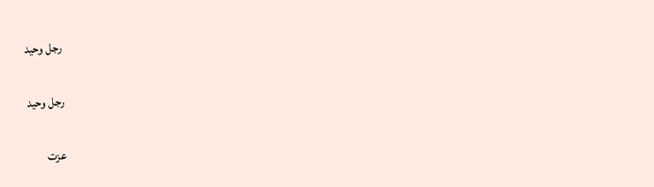رجل وحيد

رجل وحيد

عزت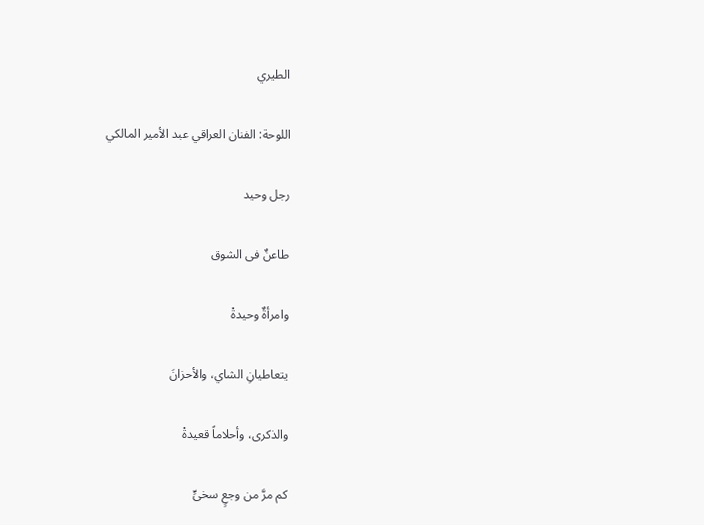الطيري

اللوحة: الفنان العراقي عبد الأمير المالكي

رجل وحيد

طاعنٌ فى الشوق

وامرأةٌ وحيدةْ

يتعاطيانِ الشاي، والأحزانَ

والذكرى، وأحلاماً قعيدةْ

كم مرَّ من وجعٍ سخىٍّ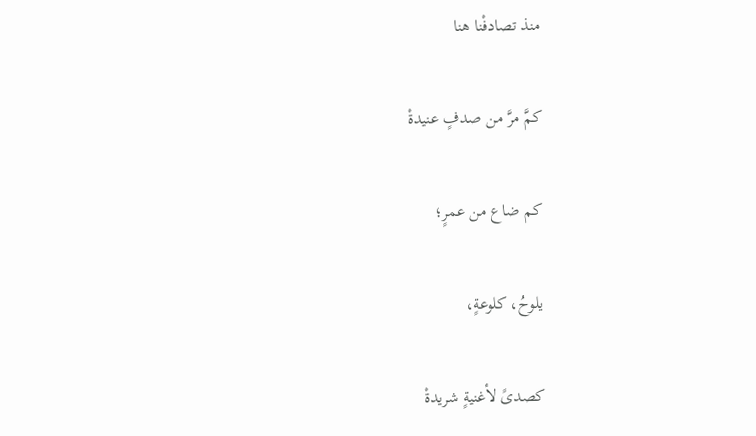منذ تصادفْنا هنا

كمَّ مرَّ من صدفٍ عنيدةْ

كم ضاع من عمرٍ؛

يلوحُ، كلوعةٍ،

كصدىً لأغنيةٍ شريدةْ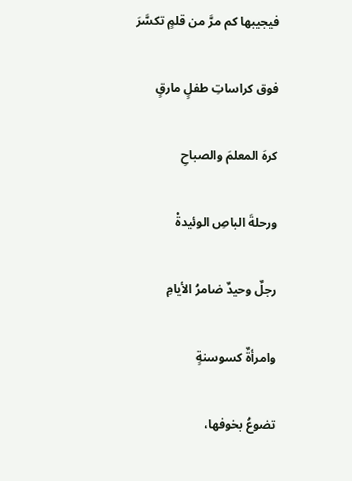فيجيبها كم مرَّ من قلمٍ تكسَّرَ

فوق كراساتِ طفلٍ مارقٍ

كرهَ المعلمَ والصباحِ

ورحلةَ الباصِ الوئيدةْ

رجلٌ وحيدٌ ضامرُ الأيامِ

وامرأةٌ كسوسنةٍ

تضوعُ بخوفها،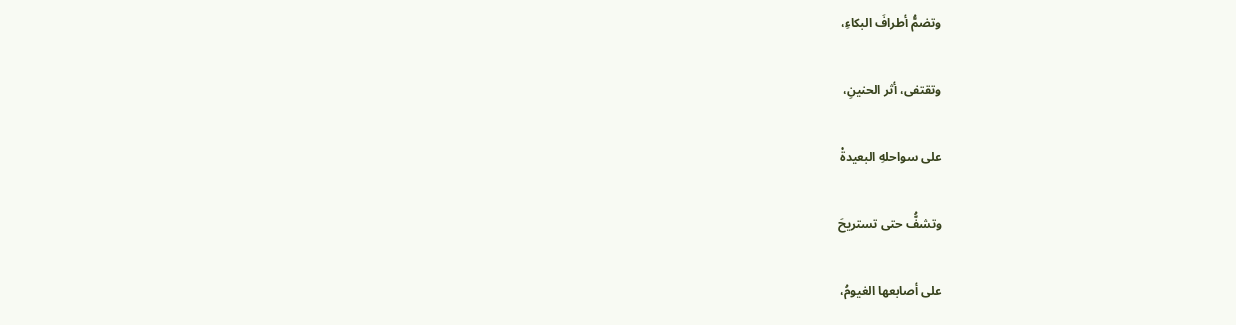وتضمُّ أطرافَ البكاءِ،

وتقتفى، أثر الحنينِ،

على سواحلهِ البعيدةْ

وتشفُّ حتى تستريحَ

على أصابعها الغيومُ،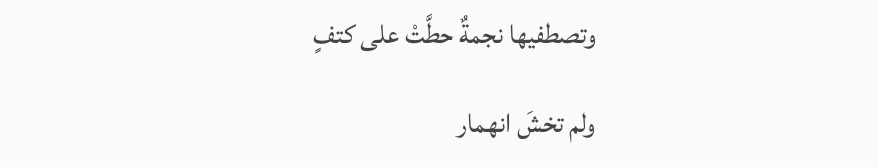وتصطفيها نجمةٌ حطَّتْ على كتفٍ

ولم تخشَ انهمار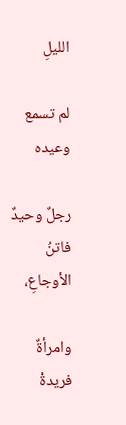الليلِ

لم تسمع وعيده

رجلٌ وحيدٌ فاتنُ الأوجاعِ،

وامرأةٌ فريدةْ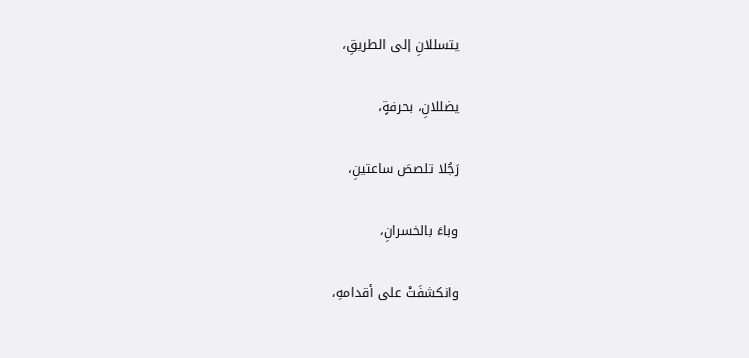يتسللانِ إلى الطريقِ،

يضللانِ، بحرفةٍ،

رَجُلا تلصصَ ساعتينِ،

وباءَ بالخسرانِ،

وانكشفَتْ على أقدامهِ،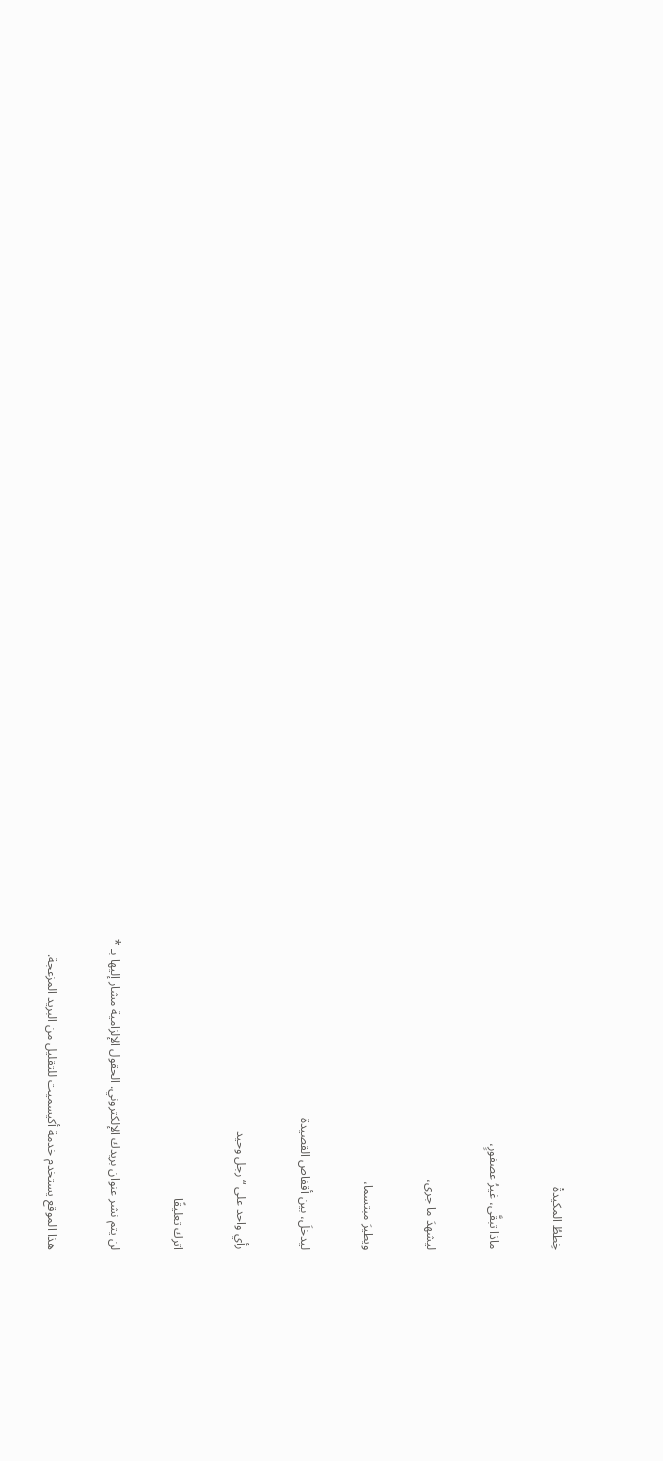خِططُ المكيدةْ

ماذا تبقَّى، غيرُ عصفورٍ،

ليشهدَ ما جرى،

ويطيرَ مبتسما،

ليدخلَ، بين أقفاص القصيدة

رأي واحد على “رجل وحيد

اترك تعليقًا

لن يتم نشر عنوان بريدك الإلكتروني. الحقول الإلزامية مشار إليها بـ *

هذا الموقع يستخدم خدمة أكيسميت للتقليل من البريد المزعجة.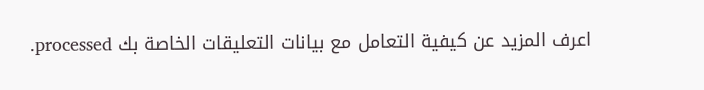اعرف المزيد عن كيفية التعامل مع بيانات التعليقات الخاصة بك processed.